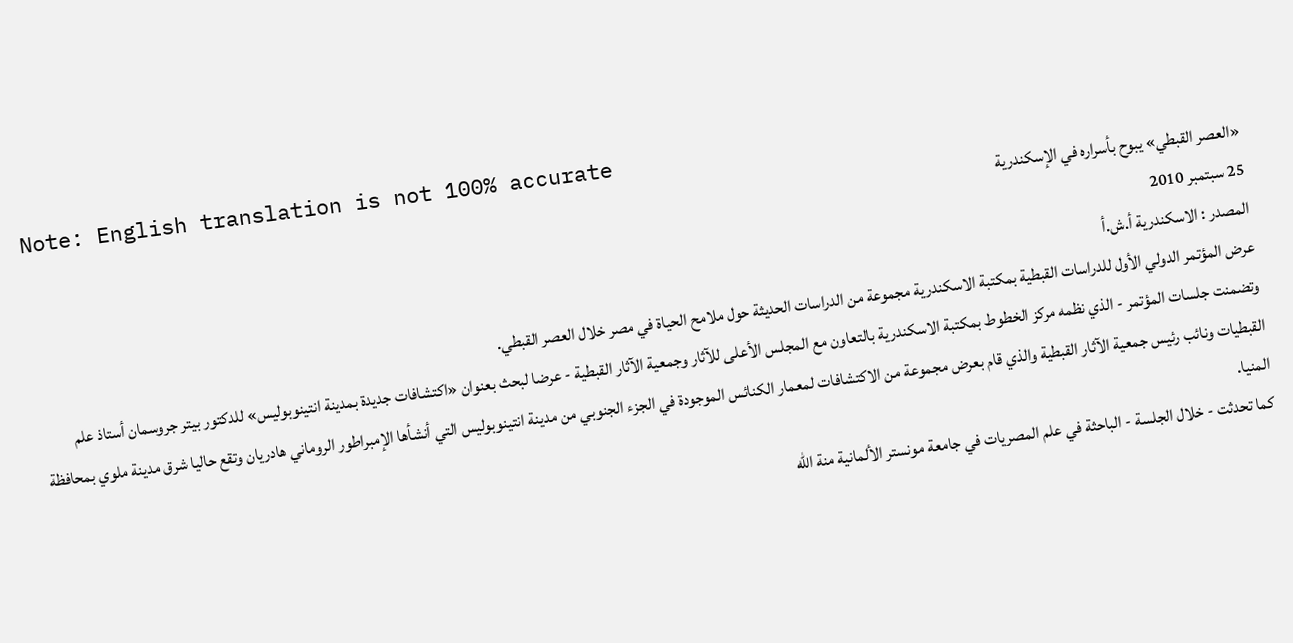Note: English translation is not 100% accurate
«العصر القبطي» يبوح بأسراره في الإسكندرية
25 سبتمبر 2010
المصدر : الاسكندرية أ.ش.أ
عرض المؤتمر الدولي الأول للدراسات القبطية بمكتبة الاسكندرية مجموعة من الدراسات الحديثة حول ملامح الحياة في مصر خلال العصر القبطي.
وتضمنت جلسات المؤتمر - الذي نظمه مركز الخطوط بمكتبة الاسكندرية بالتعاون مع المجلس الأعلى للآثار وجمعية الآثار القبطية - عرضا لبحث بعنوان «اكتشافات جديدة بمدينة انتينوبوليس» للدكتور بيتر جروسمان أستاذ علم القبطيات ونائب رئيس جمعية الآثار القبطية والذي قام بعرض مجموعة من الاكتشافات لمعمار الكنائس الموجودة في الجزء الجنوبي من مدينة انتينوبوليس التي أنشأها الإمبراطور الروماني هادريان وتقع حاليا شرق مدينة ملوي بمحافظة المنيا.
كما تحدثت - خلال الجلسة - الباحثة في علم المصريات في جامعة مونستر الألمانية منة الله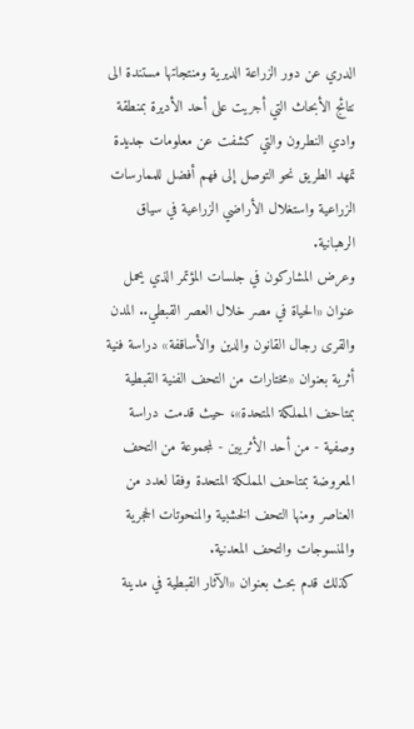الدري عن دور الزراعة الديرية ومنتجاتها مستندة الى نتائج الأبحاث التي أجريت على أحد الأديرة بمنطقة وادي النطرون والتي كشفت عن معلومات جديدة تمهد الطريق نحو التوصل إلى فهم أفضل للممارسات الزراعية واستغلال الأراضي الزراعية في سياق الرهبانية.
وعرض المشاركون في جلسات المؤتمر الذي يحمل عنوان «الحياة في مصر خلال العصر القبطي.. المدن والقرى رجال القانون والدين والأساقفة» دراسة فنية أثرية بعنوان «مختارات من التحف الفنية القبطية بمتاحف المملكة المتحدة»، حيث قدمت دراسة وصفية - من أحد الأثريين - لمجموعة من التحف المعروضة بمتاحف المملكة المتحدة وفقا لعدد من العناصر ومنها التحف الخشبية والمنحوتات الحجرية والمنسوجات والتحف المعدنية.
كذلك قدم بحث بعنوان «الآثار القبطية في مدينة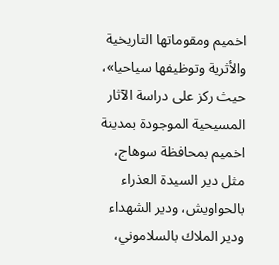اخميم ومقوماتها التاريخية والأثرية وتوظيفها سياحيا»، حيث ركز على دراسة الآثار المسيحية الموجودة بمدينة اخميم بمحافظة سوهاج، مثل دير السيدة العذراء بالحواويش، ودير الشهداء ودير الملاك بالسلاموني،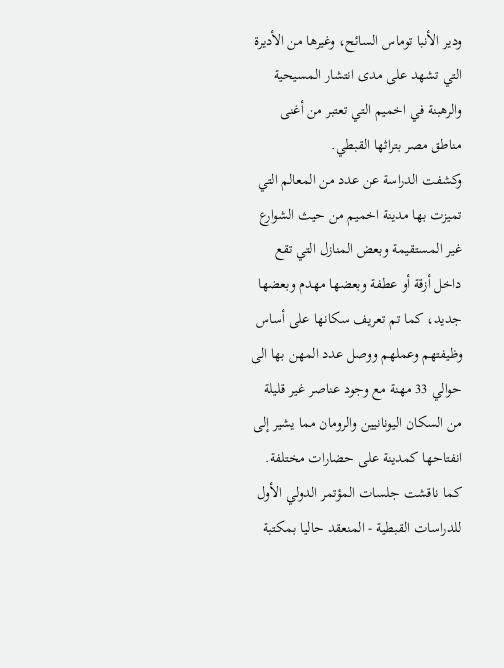ودير الأنبا توماس السائح، وغيرها من الأديرة التي تشهد على مدى انتشار المسيحية والرهبنة في اخميم التي تعتبر من أغنى مناطق مصر بتراثها القبطي.
وكشفت الدراسة عن عدد من المعالم التي تميزت بها مدينة اخميم من حيث الشوارع غير المستقيمة وبعض المنازل التي تقع داخل أزقة أو عطفة وبعضها مهدم وبعضها جديد، كما تم تعريف سكانها على أساس وظيفتهم وعملهم ووصل عدد المهن بها الى حوالي 33 مهنة مع وجود عناصر غير قليلة من السكان اليونانيين والرومان مما يشير إلى انفتاحها كمدينة على حضارات مختلفة.
كما ناقشت جلسات المؤتمر الدولي الأول للدراسات القبطية - المنعقد حاليا بمكتبة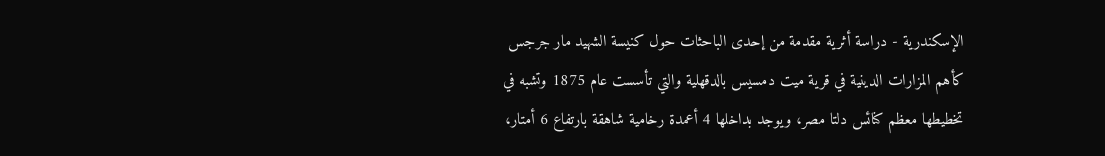الإسكندرية - دراسة أثرية مقدمة من إحدى الباحثات حول كنيسة الشهيد مار جرجس كأهم المزارات الدينية في قرية ميت دمسيس بالدقهلية والتي تأسست عام 1875 وتشبه في تخطيطها معظم كنائس دلتا مصر، ويوجد بداخلها 4 أعمدة رخامية شاهقة بارتفاع 6 أمتار،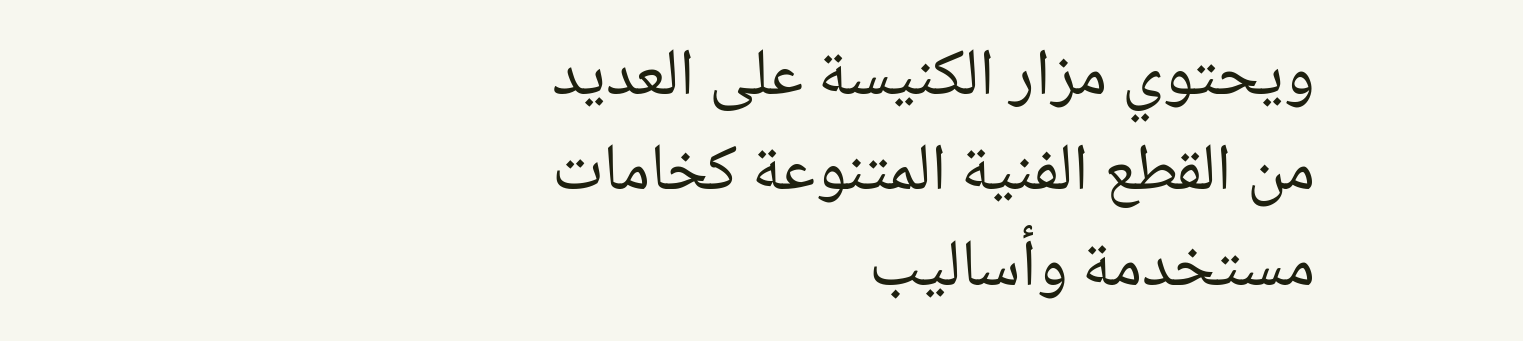ويحتوي مزار الكنيسة على العديد من القطع الفنية المتنوعة كخامات مستخدمة وأساليب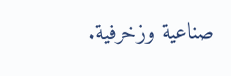صناعية وزخرفية.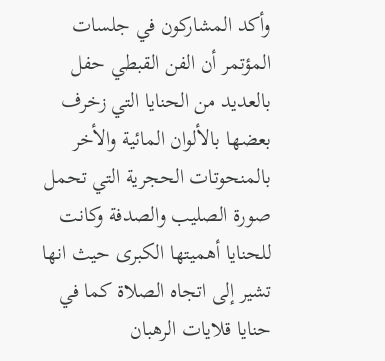وأكد المشاركون في جلسات المؤتمر أن الفن القبطي حفل بالعديد من الحنايا التي زخرف بعضها بالألوان المائية والأخر بالمنحوتات الحجرية التي تحمل صورة الصليب والصدفة وكانت للحنايا أهميتها الكبرى حيث انها تشير إلى اتجاه الصلاة كما في حنايا قلايات الرهبان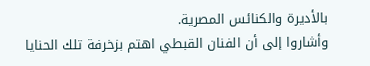بالأديرة والكنائس المصرية.
وأشاروا إلى أن الفنان القبطي اهتم بزخرفة تلك الحنايا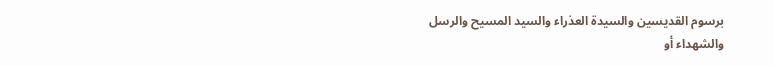برسوم القديسين والسيدة العذراء والسيد المسيح والرسل والشهداء أو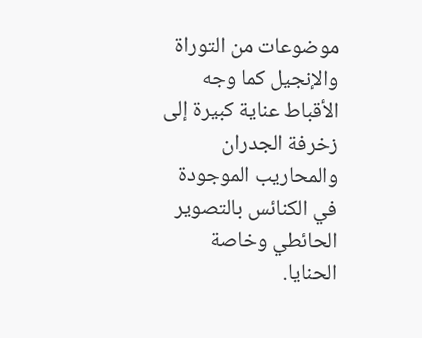موضوعات من التوراة والإنجيل كما وجه الأقباط عناية كبيرة إلى زخرفة الجدران والمحاريب الموجودة في الكنائس بالتصوير الحائطي وخاصة الحنايا.